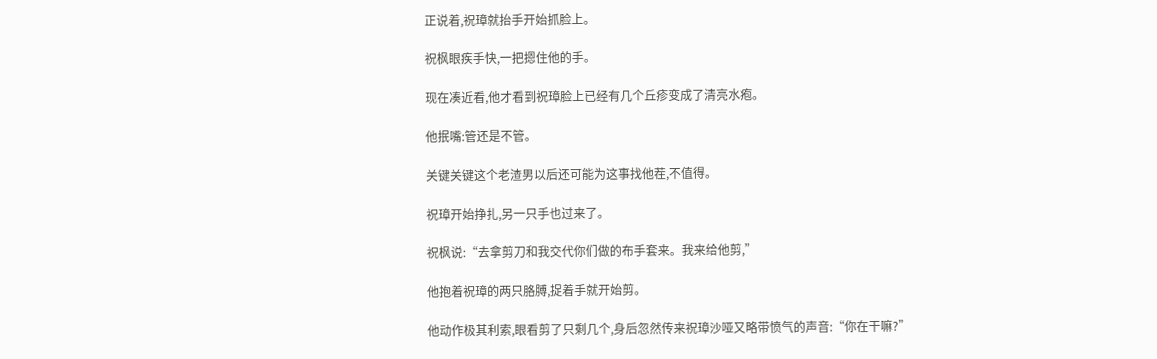正说着,祝璋就抬手开始抓脸上。

祝枫眼疾手快,一把摁住他的手。

现在凑近看,他才看到祝璋脸上已经有几个丘疹变成了清亮水疱。

他抿嘴:管还是不管。

关键关键这个老渣男以后还可能为这事找他茬,不值得。

祝璋开始挣扎,另一只手也过来了。

祝枫说:“去拿剪刀和我交代你们做的布手套来。我来给他剪,”

他抱着祝璋的两只胳膊,捉着手就开始剪。

他动作极其利索,眼看剪了只剩几个,身后忽然传来祝璋沙哑又略带愤气的声音:“你在干嘛?”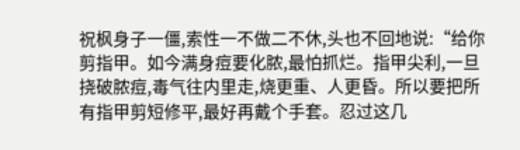祝枫身子一僵,索性一不做二不休,头也不回地说:“给你剪指甲。如今满身痘要化脓,最怕抓烂。指甲尖利,一旦挠破脓痘,毒气往内里走,烧更重、人更昏。所以要把所有指甲剪短修平,最好再戴个手套。忍过这几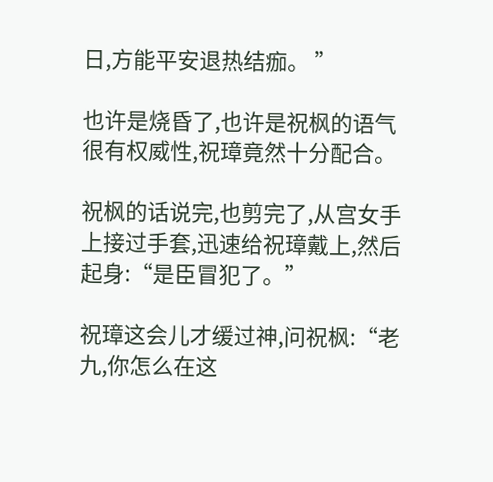日,方能平安退热结痂。 ”

也许是烧昏了,也许是祝枫的语气很有权威性,祝璋竟然十分配合。

祝枫的话说完,也剪完了,从宫女手上接过手套,迅速给祝璋戴上,然后起身:“是臣冒犯了。”

祝璋这会儿才缓过神,问祝枫:“老九,你怎么在这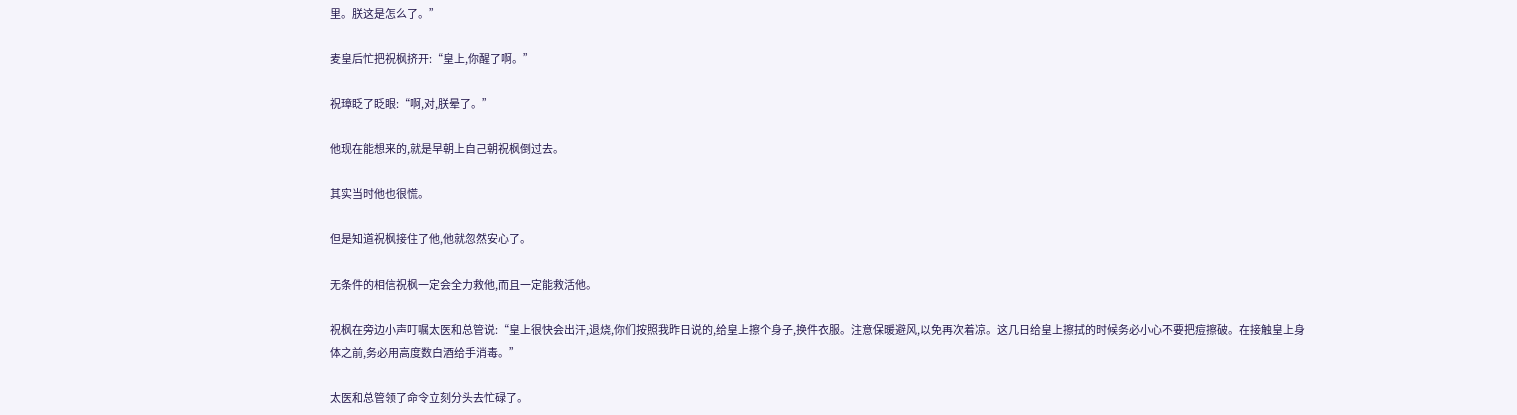里。朕这是怎么了。”

麦皇后忙把祝枫挤开:“皇上,你醒了啊。”

祝璋眨了眨眼:“啊,对,朕晕了。”

他现在能想来的,就是早朝上自己朝祝枫倒过去。

其实当时他也很慌。

但是知道祝枫接住了他,他就忽然安心了。

无条件的相信祝枫一定会全力救他,而且一定能救活他。

祝枫在旁边小声叮嘱太医和总管说:“皇上很快会出汗,退烧,你们按照我昨日说的,给皇上擦个身子,换件衣服。注意保暖避风,以免再次着凉。这几日给皇上擦拭的时候务必小心不要把痘擦破。在接触皇上身体之前,务必用高度数白酒给手消毒。”

太医和总管领了命令立刻分头去忙碌了。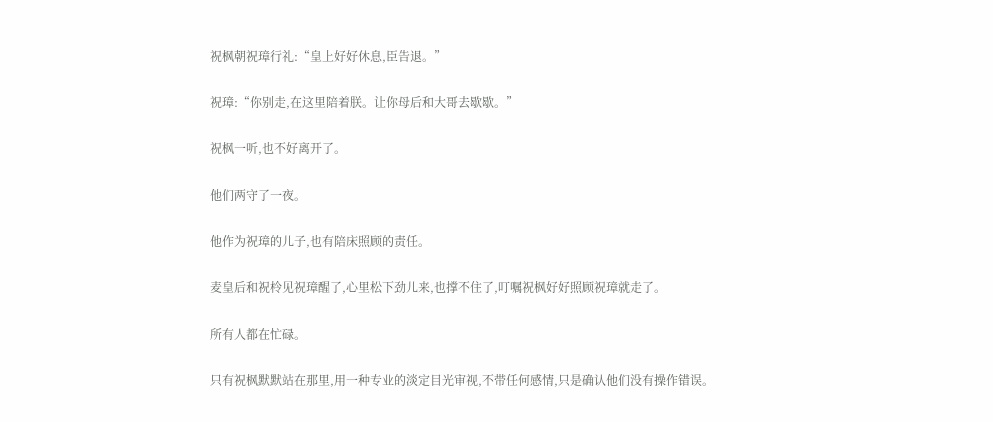祝枫朝祝璋行礼:“皇上好好休息,臣告退。”

祝璋:“你别走,在这里陪着朕。让你母后和大哥去歇歇。”

祝枫一听,也不好离开了。

他们两守了一夜。

他作为祝璋的儿子,也有陪床照顾的责任。

麦皇后和祝柃见祝璋醒了,心里松下劲儿来,也撑不住了,叮嘱祝枫好好照顾祝璋就走了。

所有人都在忙碌。

只有祝枫默默站在那里,用一种专业的淡定目光审视,不带任何感情,只是确认他们没有操作错误。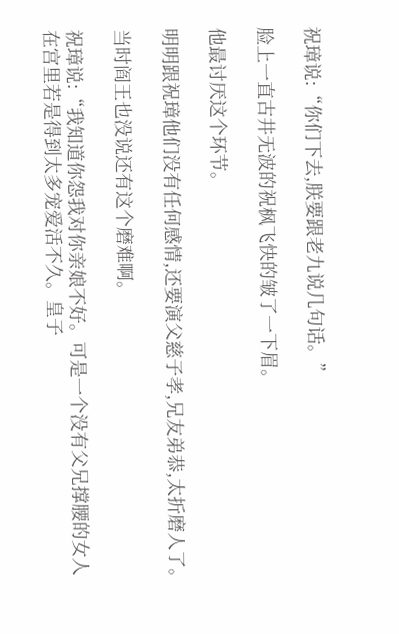祝璋说:“你们下去,朕要跟老九说几句话。”

脸上一直古井无波的祝枫飞快的皱了一下眉。

他最讨厌这个环节。

明明跟祝璋他们没有任何感情,还要演父慈子孝,兄友弟恭,太折磨人了。

当时阎王也没说还有这个磨难啊。

祝璋说:“我知道你怨我对你亲娘不好。可是一个没有父兄撑腰的女人在宫里若是得到太多宠爱活不久。皇子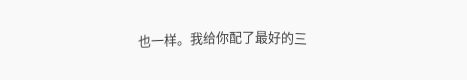也一样。我给你配了最好的三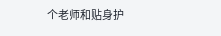个老师和贴身护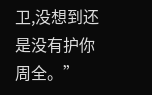卫,没想到还是没有护你周全。”